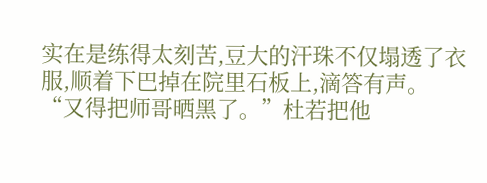实在是练得太刻苦,豆大的汗珠不仅塌透了衣服,顺着下巴掉在院里石板上,滴答有声。
“又得把师哥晒黑了。”杜若把他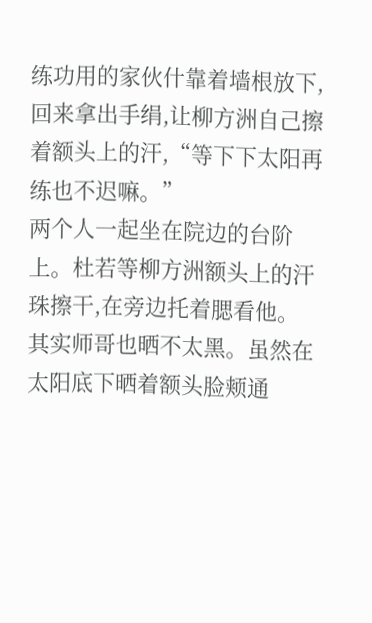练功用的家伙什靠着墙根放下,回来拿出手绢,让柳方洲自己擦着额头上的汗,“等下下太阳再练也不迟嘛。”
两个人一起坐在院边的台阶上。杜若等柳方洲额头上的汗珠擦干,在旁边托着腮看他。
其实师哥也晒不太黑。虽然在太阳底下晒着额头脸颊通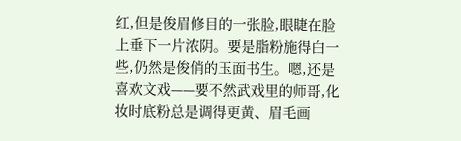红,但是俊眉修目的一张脸,眼睫在脸上垂下一片浓阴。要是脂粉施得白一些,仍然是俊俏的玉面书生。嗯,还是喜欢文戏——要不然武戏里的师哥,化妆时底粉总是调得更黄、眉毛画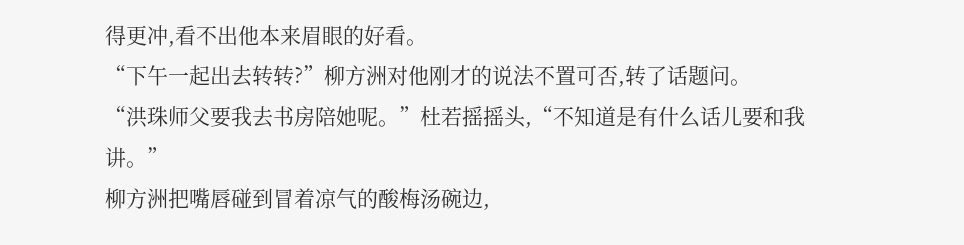得更冲,看不出他本来眉眼的好看。
“下午一起出去转转?”柳方洲对他刚才的说法不置可否,转了话题问。
“洪珠师父要我去书房陪她呢。”杜若摇摇头,“不知道是有什么话儿要和我讲。”
柳方洲把嘴唇碰到冒着凉气的酸梅汤碗边,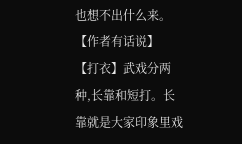也想不出什么来。
【作者有话说】
【打衣】武戏分两种,长靠和短打。长靠就是大家印象里戏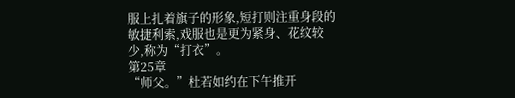服上扎着旗子的形象,短打则注重身段的敏捷利索,戏服也是更为紧身、花纹较少,称为“打衣”。
第25章
“师父。”杜若如约在下午推开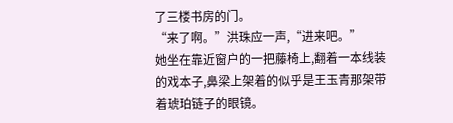了三楼书房的门。
“来了啊。”洪珠应一声,“进来吧。”
她坐在靠近窗户的一把藤椅上,翻着一本线装的戏本子,鼻梁上架着的似乎是王玉青那架带着琥珀链子的眼镜。